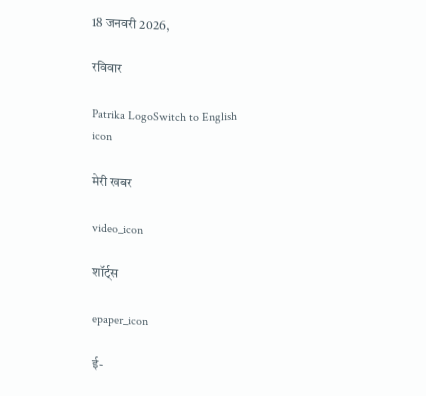18 जनवरी 2026,

रविवार

Patrika LogoSwitch to English
icon

मेरी खबर

video_icon

शॉर्ट्स

epaper_icon

ई-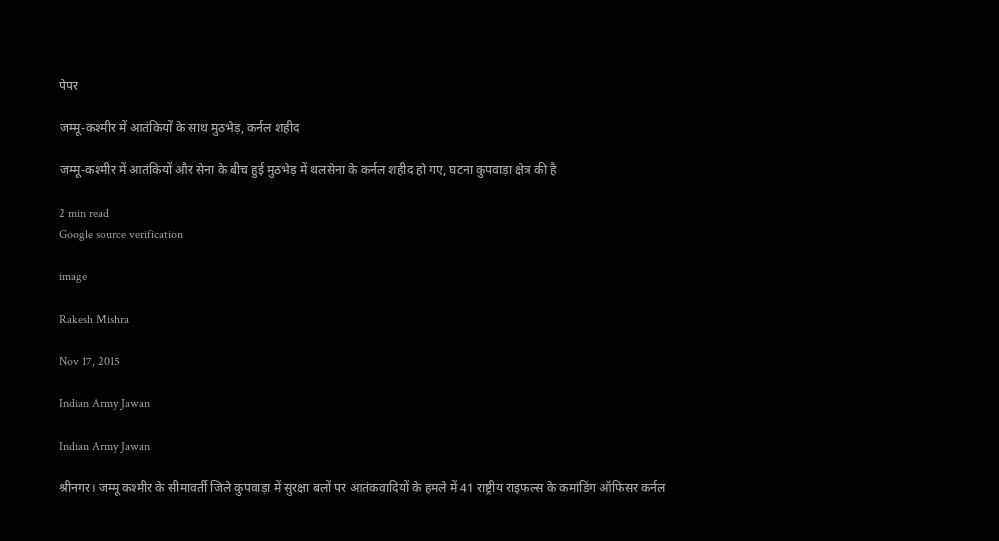पेपर

जम्मू-कश्मीर में आतंकियों के साथ मुठभेड़, कर्नल शहीद

जम्मू-कश्मीर में आतंकियों और सेना के बीच हुई मुठभेड़ में थलसेना के कर्नल शहीद हो गए, घटना कुपवाड़ा क्षेत्र की है

2 min read
Google source verification

image

Rakesh Mishra

Nov 17, 2015

Indian Army Jawan

Indian Army Jawan

श्रीनगर। जम्मू कश्मीर के सीमावर्ती जिले कुपवाड़ा में सुरक्षा बलों पर आतंकवादियों के हमले में 41 राष्ट्रीय राइफल्स के कमांडिंग ऑफिसर कर्नल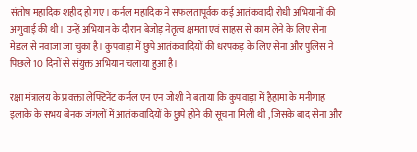संतोष महादिक शहीद हो गए। कर्नल महादिक ने सफलतापूर्वक कई आतंकवादी रोधी अभियानों की अगुवाई की थी। उन्हें अभियान के दौरान बेजोड़ नेतृत्व क्षमता एवं साहस से काम लेने के लिए सेना मेडल से नवाजा जा चुका है। कुपवाड़ा में छुपे आतंकवादियों की धरपकड़ के लिए सेना और पुलिस ने पिछले 10 दिनों से संयुक्त अभियान चलाया हुआ है।

रक्षा मंत्रालय के प्रवक्ता लेफ्टिनेंट कर्नल एन एन जोशी ने बताया कि कुपवाड़ा में हैहामा के मनीगाह इलाके के सभय बेनक जंगलों में आतंकवादियों के छुपे होने की सूचना मिली थी , जिसके बाद सेना और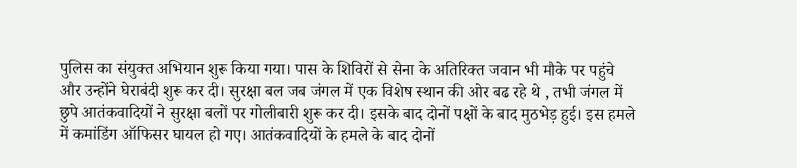पुलिस का संयुक्त अभियान शुरू किया गया। पास के शिविरों से सेना के अतिरिक्त जवान भी मौके पर पहुंचे और उन्होंने घेराबंदी शुरू कर दी। सुरक्षा बल जब जंगल में एक विशेष स्थान की ओर बढ रहे थे , तभी जंगल में छुपे आतंकवादियों ने सुरक्षा बलों पर गोलीबारी शुरू कर दी। इसके बाद दोनों पक्षों के बाद मुठभेड़ हुई। इस हमले में कमांडिंग ऑफिसर घायल हो गए। आतंकवादियों के हमले के बाद दोनों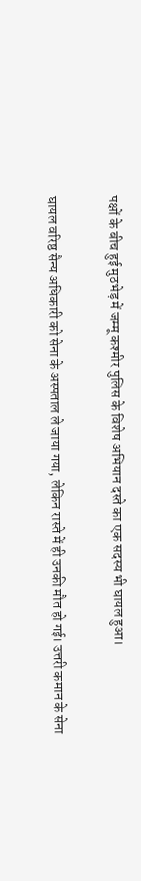पक्षों के बीच हुई मुठभेड़ में जम्मू कश्मीर पुलिस के विशेष अभियान दस्ते का एक सदस्य भी घायल हुआ।

घायल वरिष्ठ सैन्य अधिकारी को सेना के अस्पताल ले जाया गया, लेकिन रास्ते में ही उनकी मौत हो गई। उत्तरी कमान के सेना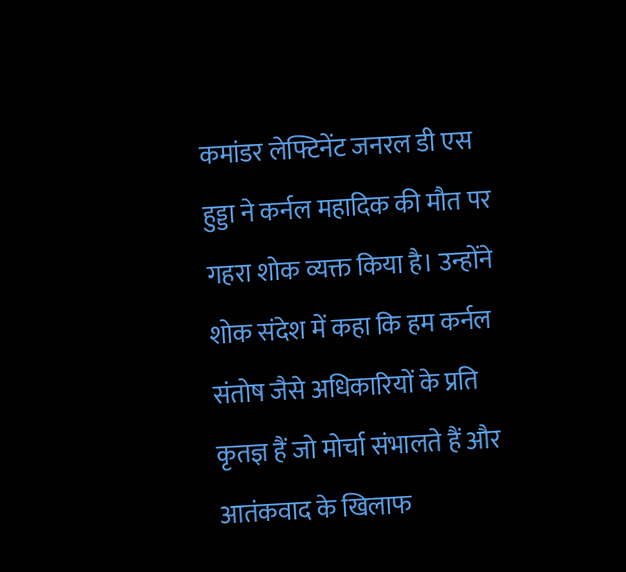कमांडर लेफ्टिनेंट जनरल डी एस हुड्डा ने कर्नल महादिक की मौत पर गहरा शोक व्यक्त किया है। उन्होंने शोक संदेश में कहा कि हम कर्नल संतोष जैसे अधिकारियों के प्रति कृतज्ञ हैं जो मोर्चा संभालते हैं और आतंकवाद के खिलाफ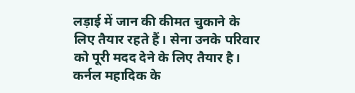लड़ाई में जान की कीमत चुकाने के लिए तैयार रहते हैं। सेना उनके परिवार को पूरी मदद देने के लिए तैयार है। कर्नल महादिक के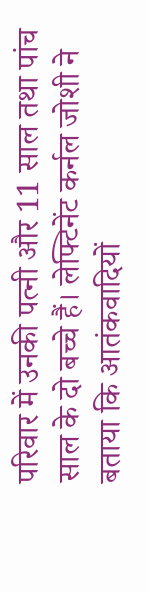परिवार में उनकी पत्नी और 11 साल तथा पांच साल के दो बच्चे हैं। लेफ्टिनेंट कर्नल जोशी ने बताया कि आतंकवादियों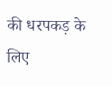की धरपकड़ के लिए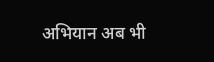अभियान अब भी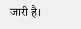जारी है।